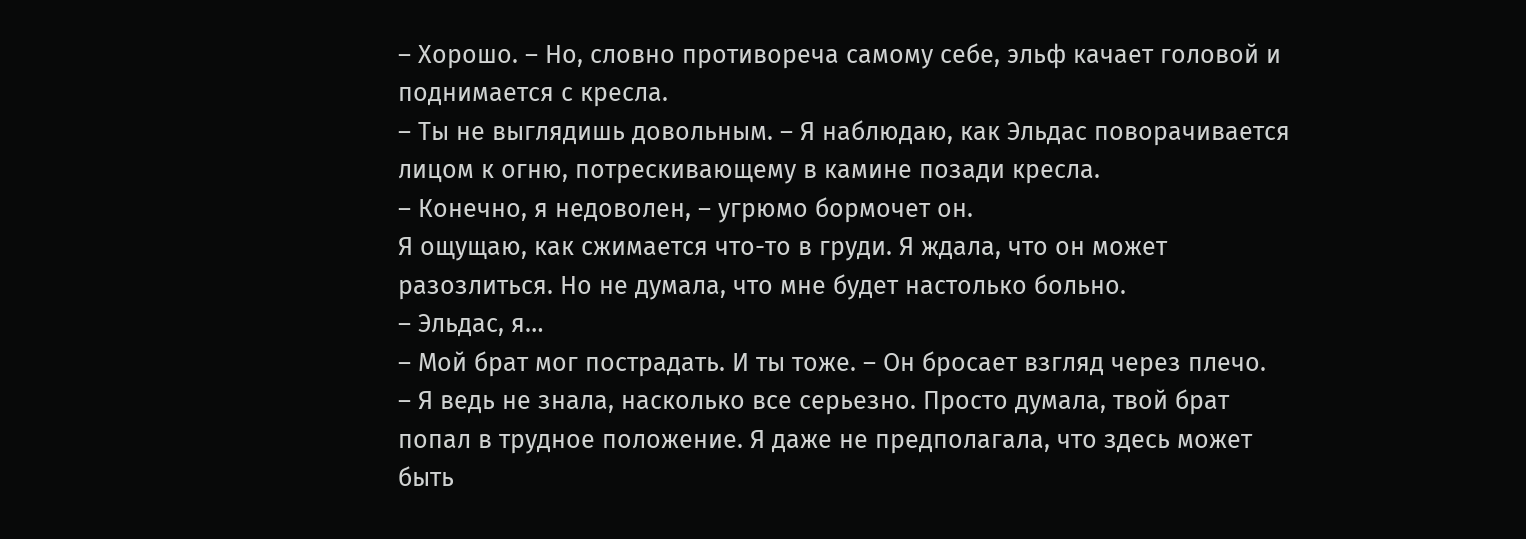– Хорошо. – Но, словно противореча самому себе, эльф качает головой и поднимается с кресла.
– Ты не выглядишь довольным. – Я наблюдаю, как Эльдас поворачивается лицом к огню, потрескивающему в камине позади кресла.
– Конечно, я недоволен, – угрюмо бормочет он.
Я ощущаю, как сжимается что-то в груди. Я ждала, что он может разозлиться. Но не думала, что мне будет настолько больно.
– Эльдас, я…
– Мой брат мог пострадать. И ты тоже. – Он бросает взгляд через плечо.
– Я ведь не знала, насколько все серьезно. Просто думала, твой брат попал в трудное положение. Я даже не предполагала, что здесь может быть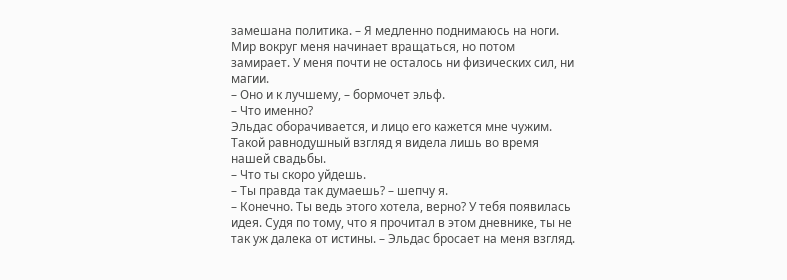замешана политика. – Я медленно поднимаюсь на ноги. Мир вокруг меня начинает вращаться, но потом замирает. У меня почти не осталось ни физических сил, ни магии.
– Оно и к лучшему, – бормочет эльф.
– Что именно?
Эльдас оборачивается, и лицо его кажется мне чужим. Такой равнодушный взгляд я видела лишь во время нашей свадьбы.
– Что ты скоро уйдешь.
– Ты правда так думаешь? – шепчу я.
– Конечно. Ты ведь этого хотела, верно? У тебя появилась идея. Судя по тому, что я прочитал в этом дневнике, ты не так уж далека от истины. – Эльдас бросает на меня взгляд.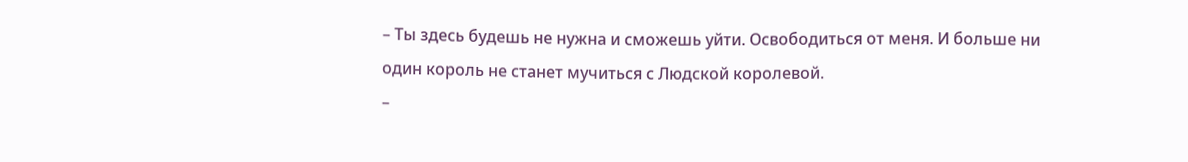– Ты здесь будешь не нужна и сможешь уйти. Освободиться от меня. И больше ни один король не станет мучиться с Людской королевой.
–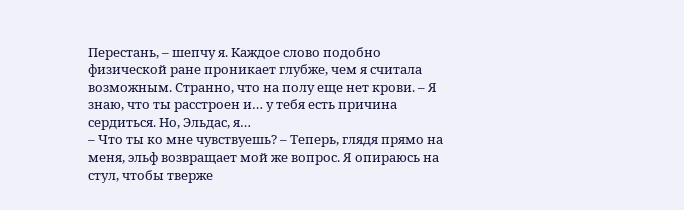Перестань, – шепчу я. Каждое слово подобно физической ране проникает глубже, чем я считала возможным. Странно, что на полу еще нет крови. – Я знаю, что ты расстроен и… у тебя есть причина сердиться. Но, Эльдас, я…
– Что ты ко мне чувствуешь? – Теперь, глядя прямо на меня, эльф возвращает мой же вопрос. Я опираюсь на стул, чтобы тверже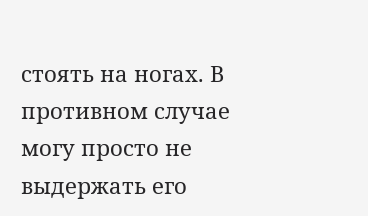стоять на ногах. В противном случае могу просто не выдержать его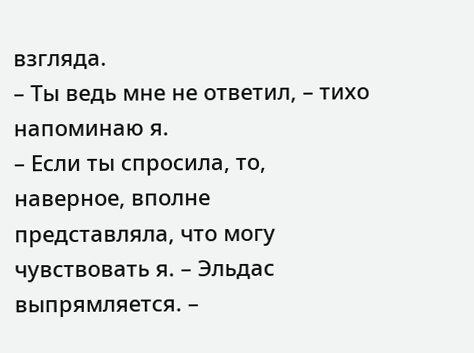взгляда.
– Ты ведь мне не ответил, – тихо напоминаю я.
– Если ты спросила, то, наверное, вполне представляла, что могу чувствовать я. – Эльдас выпрямляется. –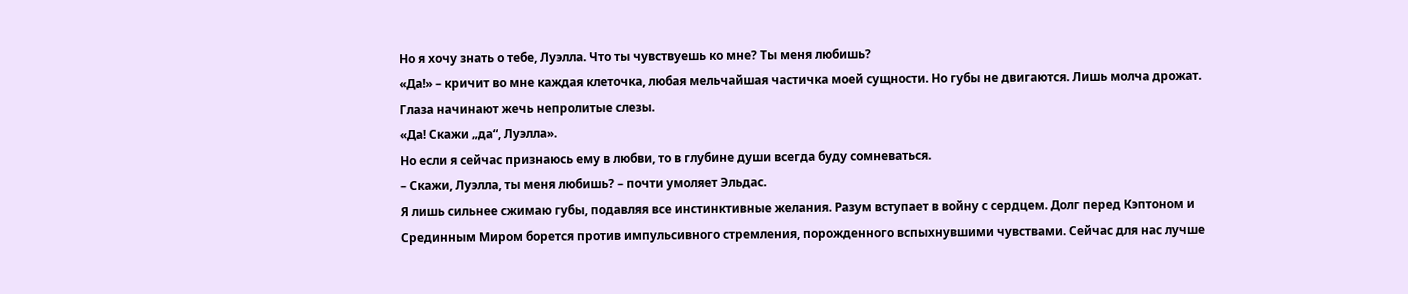Но я хочу знать о тебе, Луэлла. Что ты чувствуешь ко мне? Ты меня любишь?
«Да!» – кричит во мне каждая клеточка, любая мельчайшая частичка моей сущности. Но губы не двигаются. Лишь молча дрожат. Глаза начинают жечь непролитые слезы.
«Да! Скажи „да“, Луэлла».
Но если я сейчас признаюсь ему в любви, то в глубине души всегда буду сомневаться.
– Скажи, Луэлла, ты меня любишь? – почти умоляет Эльдас.
Я лишь сильнее сжимаю губы, подавляя все инстинктивные желания. Разум вступает в войну с сердцем. Долг перед Кэптоном и Срединным Миром борется против импульсивного стремления, порожденного вспыхнувшими чувствами. Сейчас для нас лучше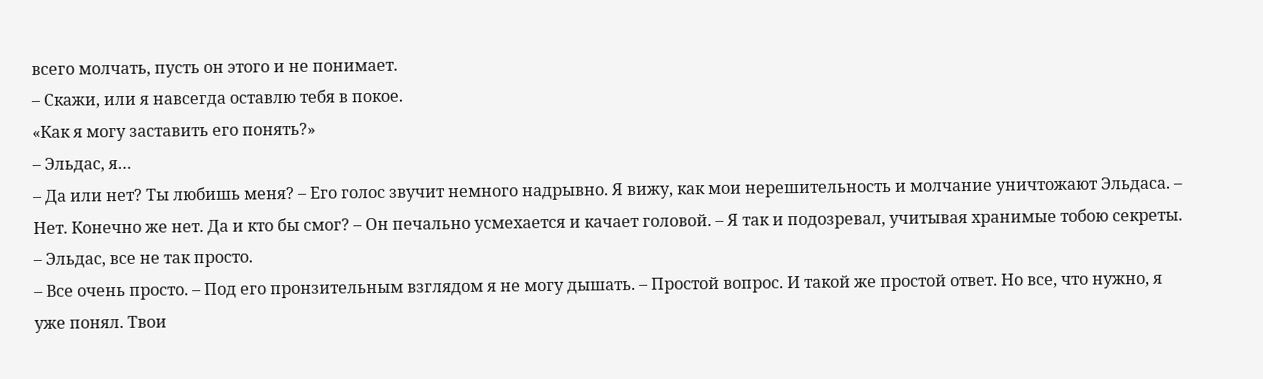всего молчать, пусть он этого и не понимает.
– Скажи, или я навсегда оставлю тебя в покое.
«Как я могу заставить его понять?»
– Эльдас, я…
– Да или нет? Ты любишь меня? – Его голос звучит немного надрывно. Я вижу, как мои нерешительность и молчание уничтожают Эльдаса. – Нет. Конечно же нет. Да и кто бы смог? – Он печально усмехается и качает головой. – Я так и подозревал, учитывая хранимые тобою секреты.
– Эльдас, все не так просто.
– Все очень просто. – Под его пронзительным взглядом я не могу дышать. – Простой вопрос. И такой же простой ответ. Но все, что нужно, я уже понял. Твои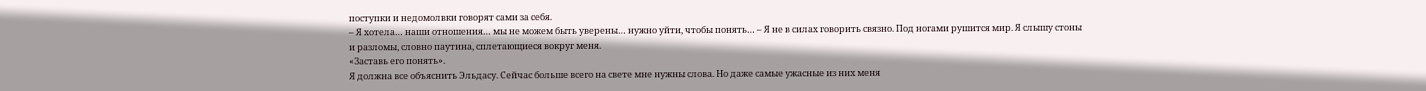поступки и недомолвки говорят сами за себя.
– Я хотела… наши отношения… мы не можем быть уверены… нужно уйти, чтобы понять… – Я не в силах говорить связно. Под ногами рушится мир. Я слышу стоны и разломы, словно паутина, сплетающиеся вокруг меня.
«Заставь его понять».
Я должна все объяснить Эльдасу. Сейчас больше всего на свете мне нужны слова. Но даже самые ужасные из них меня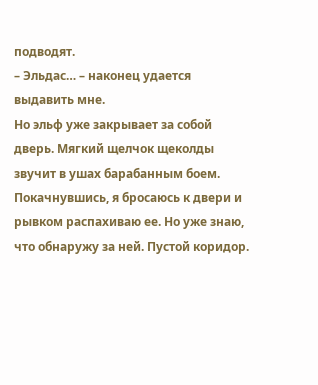подводят.
– Эльдас… – наконец удается выдавить мне.
Но эльф уже закрывает за собой дверь. Мягкий щелчок щеколды звучит в ушах барабанным боем. Покачнувшись, я бросаюсь к двери и рывком распахиваю ее. Но уже знаю, что обнаружу за ней. Пустой коридор.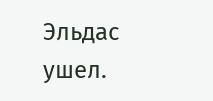Эльдас ушел.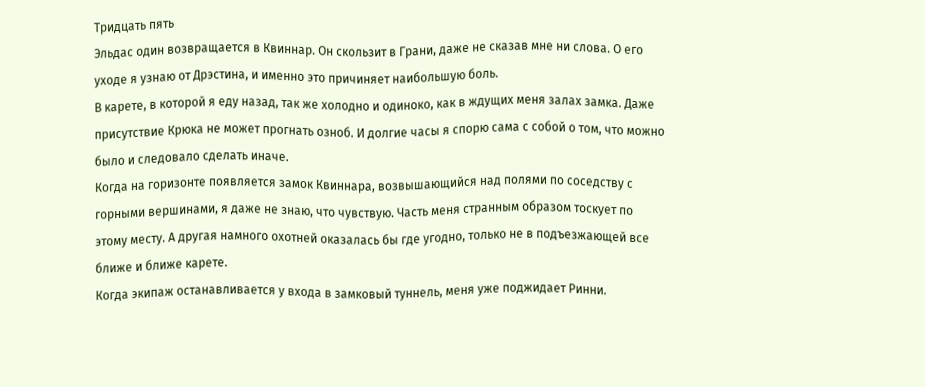Тридцать пять
Эльдас один возвращается в Квиннар. Он скользит в Грани, даже не сказав мне ни слова. О его уходе я узнаю от Дрэстина, и именно это причиняет наибольшую боль.
В карете, в которой я еду назад, так же холодно и одиноко, как в ждущих меня залах замка. Даже присутствие Крюка не может прогнать озноб. И долгие часы я спорю сама с собой о том, что можно было и следовало сделать иначе.
Когда на горизонте появляется замок Квиннара, возвышающийся над полями по соседству с горными вершинами, я даже не знаю, что чувствую. Часть меня странным образом тоскует по этому месту. А другая намного охотней оказалась бы где угодно, только не в подъезжающей все ближе и ближе карете.
Когда экипаж останавливается у входа в замковый туннель, меня уже поджидает Ринни.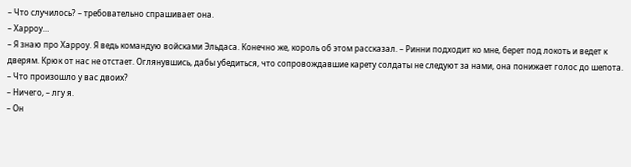– Что случилось? – требовательно спрашивает она.
– Харроу…
– Я знаю про Харроу. Я ведь командую войсками Эльдаса. Конечно же, король об этом рассказал. – Ринни подходит ко мне, берет под локоть и ведет к дверям. Крюк от нас не отстает. Оглянувшись, дабы убедиться, что сопровождавшие карету солдаты не следуют за нами, она понижает голос до шепота. – Что произошло у вас двоих?
– Ничего, – лгу я.
– Он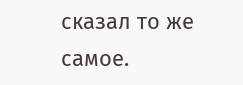сказал то же самое.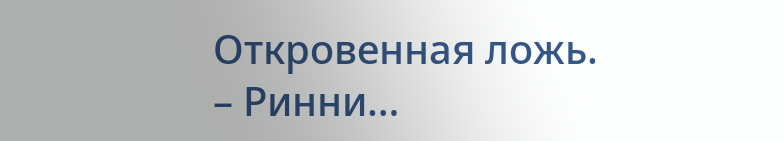Откровенная ложь.
– Ринни…